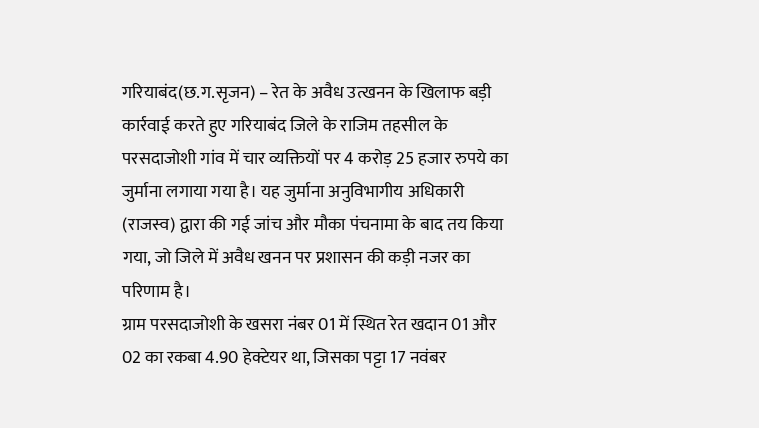गरियाबंद(छ.ग.सृजन) – रेत के अवैध उत्खनन के खिलाफ बड़ी कार्रवाई करते हुए गरियाबंद जिले के राजिम तहसील के परसदाजोशी गांव में चार व्यक्तियों पर 4 करोड़ 25 हजार रुपये का जुर्माना लगाया गया है। यह जुर्माना अनुविभागीय अधिकारी (राजस्व) द्वारा की गई जांच और मौका पंचनामा के बाद तय किया गया, जो जिले में अवैध खनन पर प्रशासन की कड़ी नजर का परिणाम है।
ग्राम परसदाजोशी के खसरा नंबर 01 में स्थित रेत खदान 01 और 02 का रकबा 4.90 हेक्टेयर था, जिसका पट्टा 17 नवंबर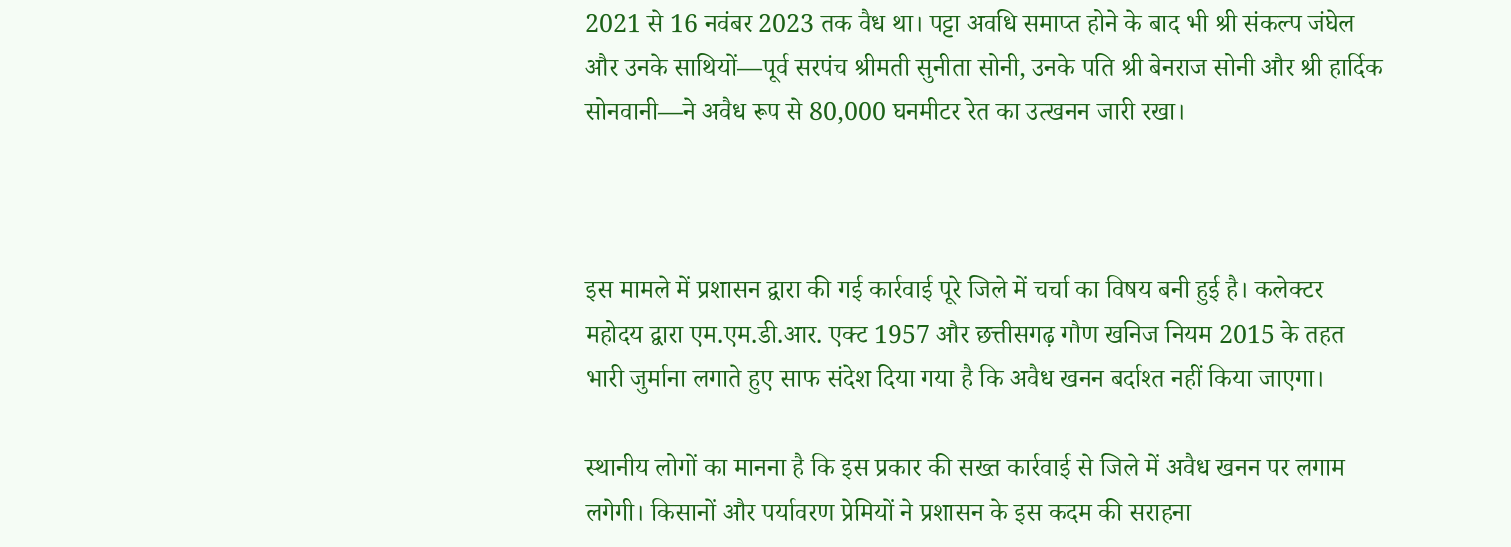2021 से 16 नवंबर 2023 तक वैध था। पट्टा अवधि समाप्त होने के बाद भी श्री संकल्प जंघेल और उनके साथियों—पूर्व सरपंच श्रीमती सुनीता सोनी, उनके पति श्री बेनराज सोनी और श्री हार्दिक सोनवानी—ने अवैध रूप से 80,000 घनमीटर रेत का उत्खनन जारी रखा।



इस मामले में प्रशासन द्वारा की गई कार्रवाई पूरे जिले में चर्चा का विषय बनी हुई है। कलेक्टर महोदय द्वारा एम.एम.डी.आर. एक्ट 1957 और छत्तीसगढ़ गौण खनिज नियम 2015 के तहत भारी जुर्माना लगाते हुए साफ संदेश दिया गया है कि अवैध खनन बर्दाश्त नहीं किया जाएगा।

स्थानीय लोगों का मानना है कि इस प्रकार की सख्त कार्रवाई से जिले में अवैध खनन पर लगाम लगेगी। किसानों और पर्यावरण प्रेमियों ने प्रशासन के इस कदम की सराहना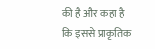की है और कहा है कि इससे प्राकृतिक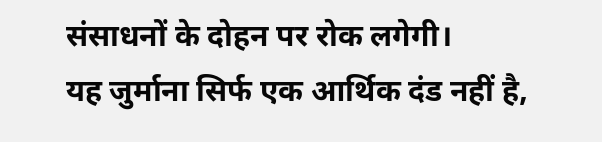संसाधनों के दोहन पर रोक लगेगी।
यह जुर्माना सिर्फ एक आर्थिक दंड नहीं है,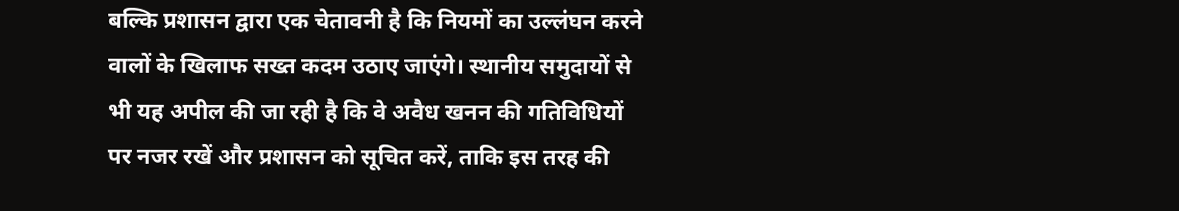बल्कि प्रशासन द्वारा एक चेतावनी है कि नियमों का उल्लंघन करने वालों के खिलाफ सख्त कदम उठाए जाएंगे। स्थानीय समुदायों से भी यह अपील की जा रही है कि वे अवैध खनन की गतिविधियों पर नजर रखें और प्रशासन को सूचित करें, ताकि इस तरह की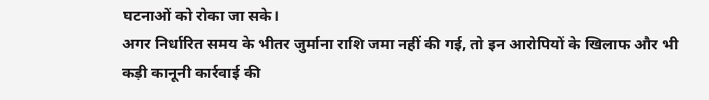घटनाओं को रोका जा सके।
अगर निर्धारित समय के भीतर जुर्माना राशि जमा नहीं की गई, तो इन आरोपियों के खिलाफ और भी कड़ी कानूनी कार्रवाई की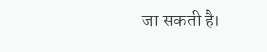जा सकती है।